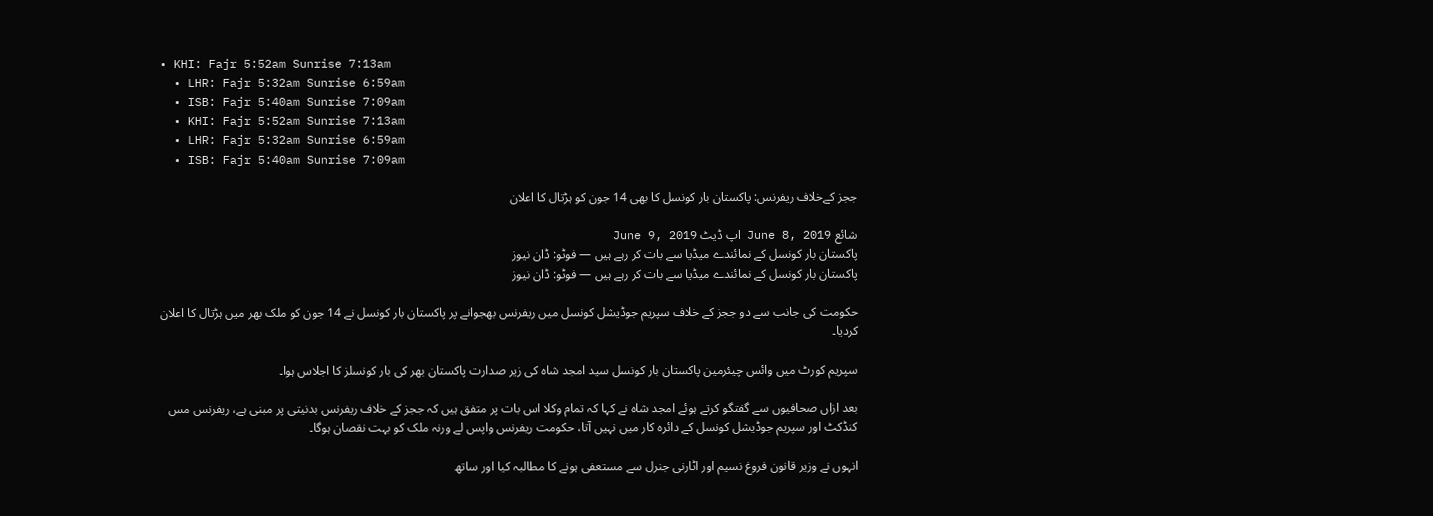• KHI: Fajr 5:52am Sunrise 7:13am
  • LHR: Fajr 5:32am Sunrise 6:59am
  • ISB: Fajr 5:40am Sunrise 7:09am
  • KHI: Fajr 5:52am Sunrise 7:13am
  • LHR: Fajr 5:32am Sunrise 6:59am
  • ISB: Fajr 5:40am Sunrise 7:09am

ججز کےخلاف ریفرنس: پاکستان بار کونسل کا بھی 14 جون کو ہڑتال کا اعلان

شائع June 8, 2019 اپ ڈیٹ June 9, 2019
پاکستان بار کونسل کے نمائندے میڈیا سے بات کر رہے ہیں — فوٹو: ڈان نیوز
پاکستان بار کونسل کے نمائندے میڈیا سے بات کر رہے ہیں — فوٹو: ڈان نیوز

حکومت کی جانب سے دو ججز کے خلاف سپریم جوڈیشل کونسل میں ریفرنس بھجوانے پر پاکستان بار کونسل نے 14 جون کو ملک بھر میں ہڑتال کا اعلان کردیا۔

سپریم کورٹ میں وائس چیئرمین پاکستان بار کونسل سید امجد شاہ کی زیر صدارت پاکستان بھر کی بار کونسلز کا اجلاس ہوا۔

بعد ازاں صحافیوں سے گفتگو کرتے ہوئے امجد شاہ نے کہا کہ تمام وکلا اس بات پر متفق ہیں کہ ججز کے خلاف ریفرنس بدنیتی پر مبنی ہے، ریفرنس مس کنڈکٹ اور سپریم جوڈیشل کونسل کے دائرہ کار میں نہیں آتا، حکومت ریفرنس واپس لے ورنہ ملک کو بہت نقصان ہوگا۔

انہوں نے وزیر قانون فروغ نسیم اور اٹارنی جنرل سے مستعفی ہونے کا مطالبہ کیا اور ساتھ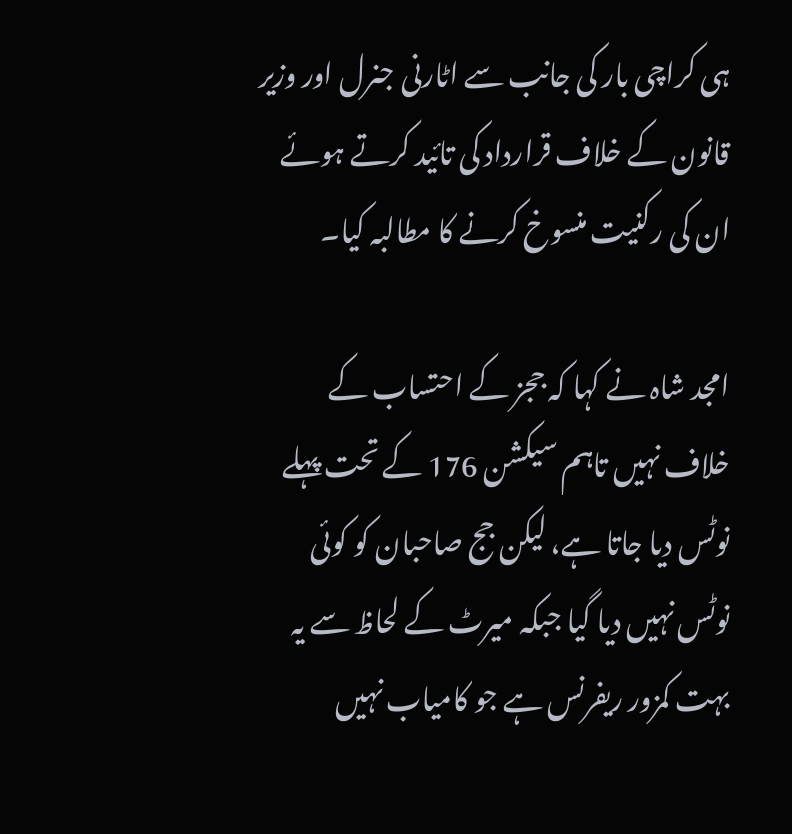ہی کراچی بار کی جانب سے اٹارنی جنرل اور وزیر قانون کے خلاف قرارداد کی تائید کرتے ہوئے ان کی رکنیت منسوخ کرنے کا مطالبہ کیا۔

امجد شاہ نے کہا کہ ججز کے احتساب کے خلاف نہیں تاہم سیکشن 176 کے تحت پہلے نوٹس دیا جاتا ہے، لیکن جج صاحبان کو کوئی نوٹس نہیں دیا گیا جبکہ میرٹ کے لحاظ سے یہ بہت کمزور ریفرنس ہے جو کامیاب نہیں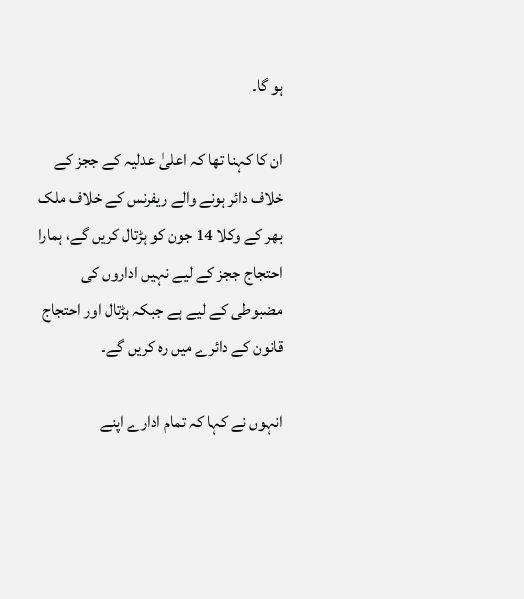ہو گا۔

ان کا کہنا تھا کہ اعلیٰ عدلیہ کے ججز کے خلاف دائر ہونے والے ریفرنس کے خلاف ملک بھر کے وکلا 14 جون کو ہڑتال کریں گے، ہمارا احتجاج ججز کے لیے نہیں اداروں کی مضبوطی کے لیے ہے جبکہ ہڑتال اور احتجاج قانون کے دائرے میں رہ کریں گے۔

انہوں نے کہا کہ تمام ادارے اپنے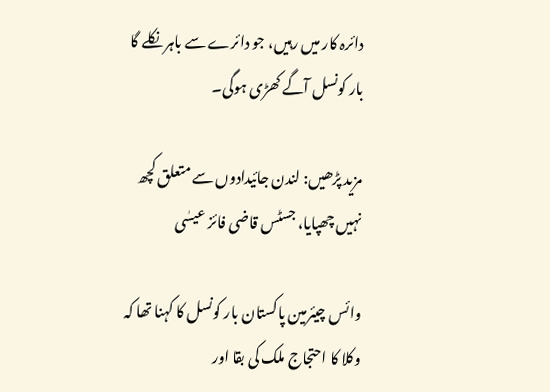دائرہ کار میں رہیں، جو دائرے سے باہر نکلے گا بار کونسل آگے کھڑی ہوگی۔

مزید پڑھیں: لندن جائیدادوں سے متعلق کچھ نہیں چھپایا، جسٹس قاضی فائز عیسٰی

وائس چیئرمین پاکستان بار کونسل کا کہنا تھا کہ وکلا کا احتجاج ملک کی بقا اور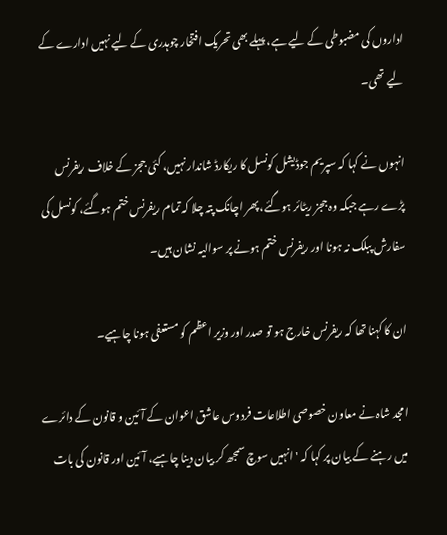اداروں کی مضبوطی کے لیے ہے، پہلے بھی تحریک افتخار چوہدری کے لیے نہیں ادارے کے لیے تھی۔

انہوں نے کہا کہ سپریم جوڈیشل کونسل کا ریکارڈ شاندار نہیں، کئی ججز کے خلاف ریفرنس پڑے رہے جبکہ وہ ججز ریٹائر ہوگئے، پھر اچانک پتہ چلا کہ تمام ریفرنس ختم ہوگئے، کونسل کی سفارش پبلک نہ ہونا اور ریفرنس ختم ہونے پر سوالیہ نشان ہیں۔

ان کا کہنا تھا کہ ریفرنس خارج ہو تو صدر اور وزیر اعظم کو مستعفی ہونا چاہیے۔

امجد شاہ نے معاون خصوصی اطلاعات فردوس عاشق اعوان کے آئین و قانون کے دائرے میں رہنے کے بیان پر کہا کہ 'انہیں سوچ سمجھ کر بیان دینا چاہیے، آئین اور قانون کی بات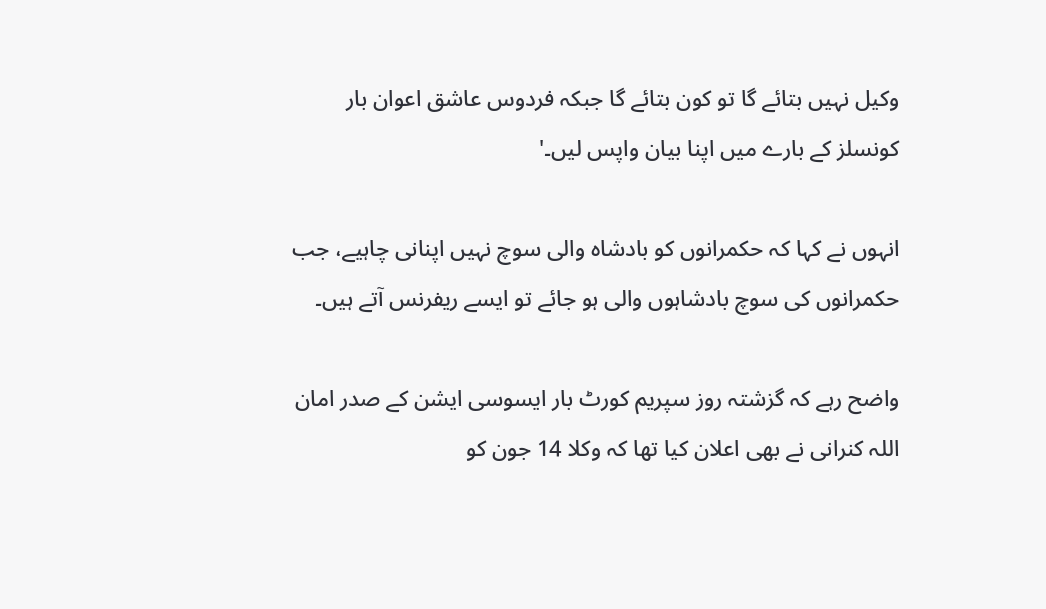وکیل نہیں بتائے گا تو کون بتائے گا جبکہ فردوس عاشق اعوان بار کونسلز کے بارے میں اپنا بیان واپس لیں۔'

انہوں نے کہا کہ حکمرانوں کو بادشاہ والی سوچ نہیں اپنانی چاہیے، جب حکمرانوں کی سوچ بادشاہوں والی ہو جائے تو ایسے ریفرنس آتے ہیں۔

واضح رہے کہ گزشتہ روز سپریم کورٹ بار ایسوسی ایشن کے صدر امان اللہ کنرانی نے بھی اعلان کیا تھا کہ وکلا 14 جون کو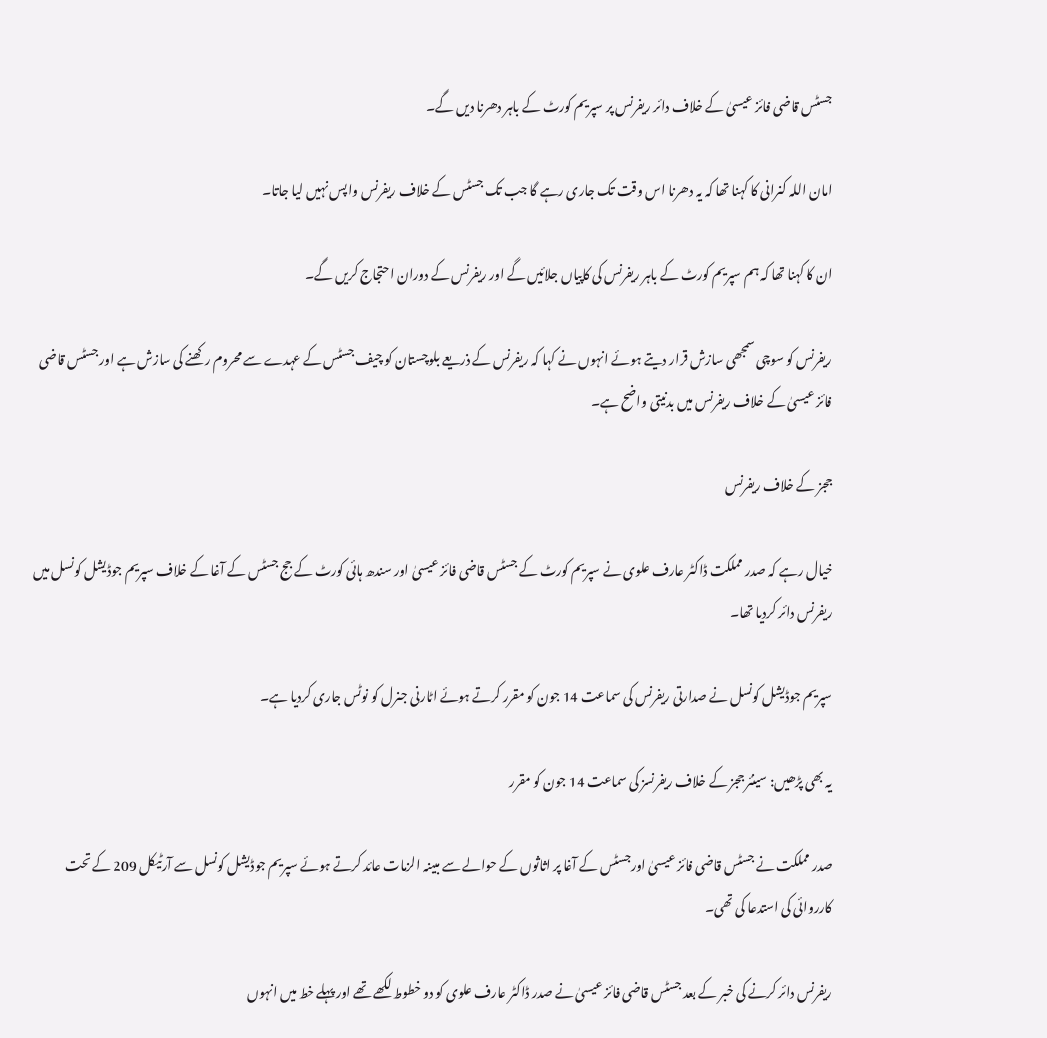جسٹس قاضی فائز عیسیٰ کے خلاف دائر ریفرنس پر سپریم کورٹ کے باہر دھرنا دیں گے۔

امان اللہ کنرانی کا کہنا تھا کہ یہ دھرنا اس وقت تک جاری رہے گا جب تک جسٹس کے خلاف ریفرنس واپس نہیں لیا جاتا۔

ان کا کہنا تھا کہ ہم سپریم کورٹ کے باہر ریفرنس کی کاپیاں جلائیں گے اور ریفرنس کے دوران احتجاج کریں گے۔

ریفرنس کو سوچی سمجھی سازش قرار دیتے ہوئے انہوں نے کہا کہ ریفرنس کے ذریعے بلوچستان کو چیف جسٹس کے عہدے سے محروم رکھنے کی سازش ہے اور جسٹس قاضی فائز عیسیٰ کے خلاف ریفرنس میں بدنیتی واضح ہے۔

ججز کے خلاف ریفرنس

خیال رہے کہ صدر مملکت ڈاکٹر عارف علوی نے سپریم کورٹ کے جسٹس قاضی فائز عیسیٰ اور سندھ ہائی کورٹ کے جج جسٹس کے آغا کے خلاف سپریم جوڈیشل کونسل میں ریفرنس دائر کردیا تھا۔

سپریم جوڈیشل کونسل نے صدارتی ریفرنس کی سماعت 14 جون کو مقرر کرتے ہوئے اٹارنی جنرل کو نوٹس جاری کردیا ہے۔

یہ بھی پڑھیں: سینئر ججز کے خلاف ریفرنسز کی سماعت 14 جون کو مقرر

صدر مملکت نے جسٹس قاضی فائز عیسیٰ اورجسٹس کے آغا پر اثاثوں کے حوالے سے مبینہ الزمات عائد کرتے ہوئے سپریم جوڈیشل کونسل سے آرٹیکل 209 کے تحت کارروائی کی استدعا کی تھی۔

ریفرنس دائر کرنے کی خبر کے بعد جسٹس قاضی فائز عیسیٰ نے صدر ڈاکٹر عارف علوی کو دو خطوط لکھے تھے اور پہلے خط میں انہوں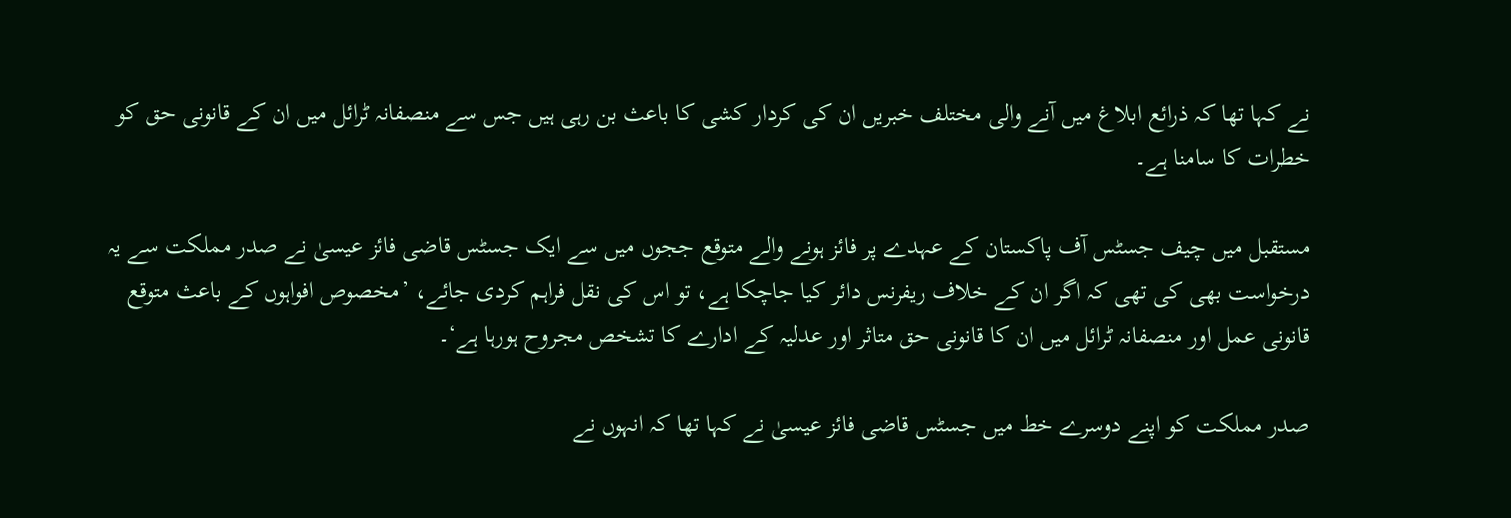نے کہا تھا کہ ذرائع ابلاغ میں آنے والی مختلف خبریں ان کی کردار کشی کا باعث بن رہی ہیں جس سے منصفانہ ٹرائل میں ان کے قانونی حق کو خطرات کا سامنا ہے۔

مستقبل میں چیف جسٹس آف پاکستان کے عہدے پر فائز ہونے والے متوقع ججوں میں سے ایک جسٹس قاضی فائز عیسیٰ نے صدر مملکت سے یہ درخواست بھی کی تھی کہ اگر ان کے خلاف ریفرنس دائر کیا جاچکا ہے، تو اس کی نقل فراہم کردی جائے، ’مخصوص افواہوں کے باعث متوقع قانونی عمل اور منصفانہ ٹرائل میں ان کا قانونی حق متاثر اور عدلیہ کے ادارے کا تشخص مجروح ہورہا ہے‘۔

صدر مملکت کو اپنے دوسرے خط میں جسٹس قاضی فائز عیسیٰ نے کہا تھا کہ انہوں نے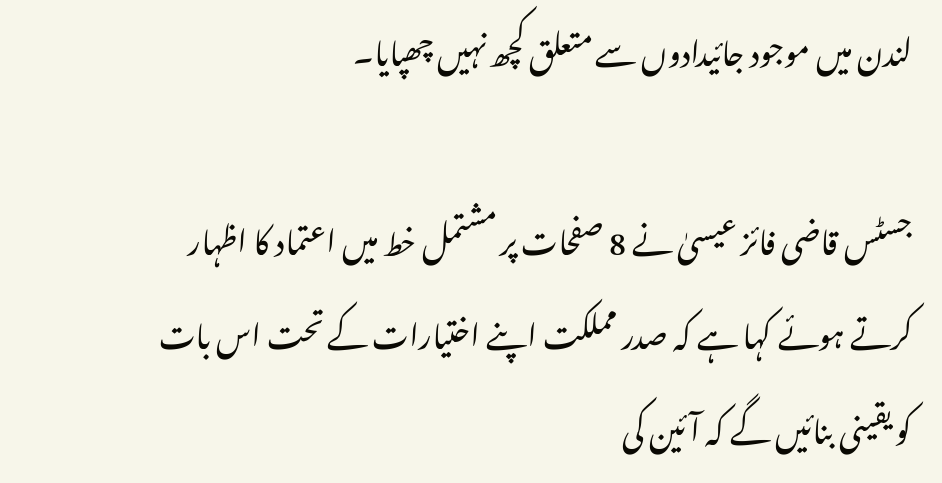لندن میں موجود جائیدادوں سے متعلق کچھ نہیں چھپایا۔

جسٹس قاضی فائز عیسیٰ نے 8 صفحات پر مشتمل خط میں اعتماد کا اظہار کرتے ہوئے کہا ہے کہ صدر مملکت اپنے اختیارات کے تحت اس بات کو یقینی بنائیں گے کہ آئین کی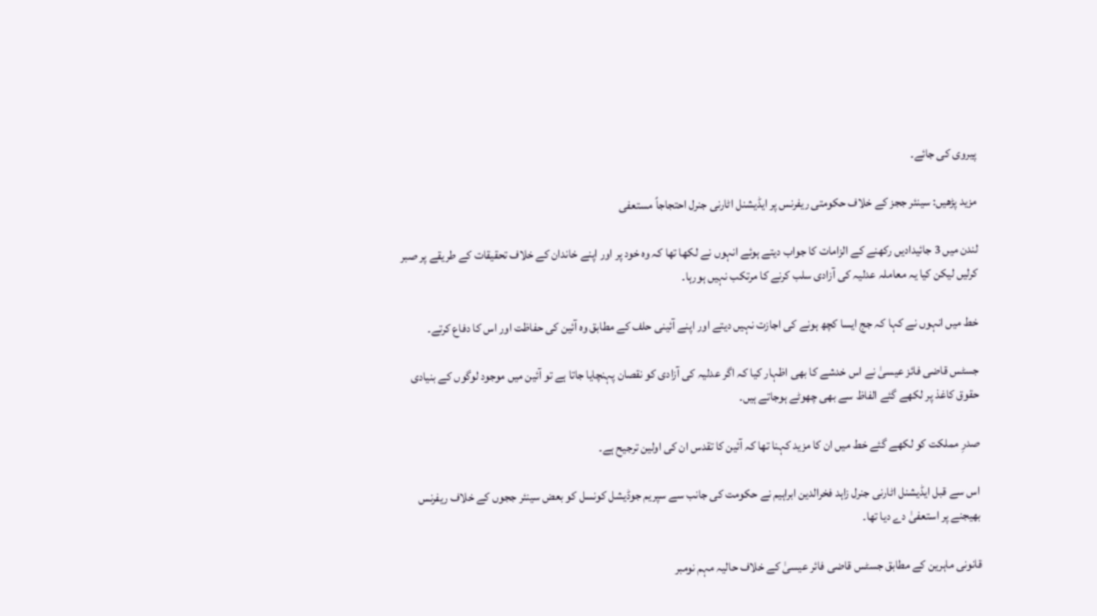پیروی کی جائے۔

مزید پڑھیں: سینئر ججز کے خلاف حکومتی ریفرنس پر ایڈیشنل اٹارنی جنرل احتجاجاً مستعفی

لندن میں 3 جائیدادیں رکھنے کے الزامات کا جواب دیتے ہوئے انہوں نے لکھا تھا کہ وہ خود پر اور اپنے خاندان کے خلاف تحقیقات کے طریقے پر صبر کرلیں لیکن کیا یہ معاملہ عدلیہ کی آزادی سلب کرنے کا مرتکب نہیں ہورہا۔

خط میں انہوں نے کہا کہ جج ایسا کچھ ہونے کی اجازت نہیں دیتے اور اپنے آئینی حلف کے مطابق وہ آئین کی حفاظت اور اس کا دفاع کرتے۔

جسٹس قاضی فائز عیسیٰ نے اس خدشے کا بھی اظہار کیا کہ اگر عدلیہ کی آزادی کو نقصان پہنچایا جاتا ہے تو آئین میں موجود لوگوں کے بنیادی حقوق کاغذ پر لکھے گئے الفاظ سے بھی چھوٹے ہوجاتے ہیں۔

صدرِ مملکت کو لکھے گئے خط میں ان کا مزید کہنا تھا کہ آئین کا تقدس ان کی اولین ترجیح ہے۔

اس سے قبل ایڈیشنل اٹارنی جنرل زاہد فخرالدین ابراہیم نے حکومت کی جانب سے سپریم جوڈیشل کونسل کو بعض سینئر ججوں کے خلاف ریفرنس بھیجنے پر استعفیٰ دے دیا تھا۔

قانونی ماہرین کے مطابق جسٹس قاضی فائر عیسیٰ کے خلاف حالیہ مہم نومبر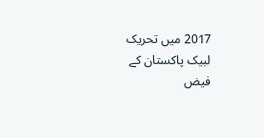2017 میں تحریک لبیک پاکستان کے فیض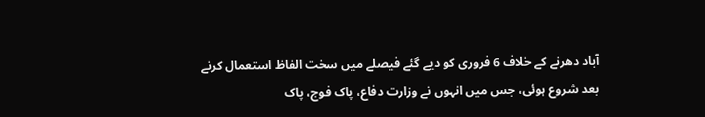آباد دھرنے کے خلاف 6 فروری کو دیے گئے فیصلے میں سخت الفاظ استعمال کرنے بعد شروع ہوئی، جس میں انہوں نے وزارت دفاع، پاک فوج، پاک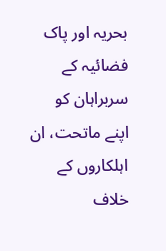بحریہ اور پاک فضائیہ کے سربراہان کو اپنے ماتحت، ان اہلکاروں کے خلاف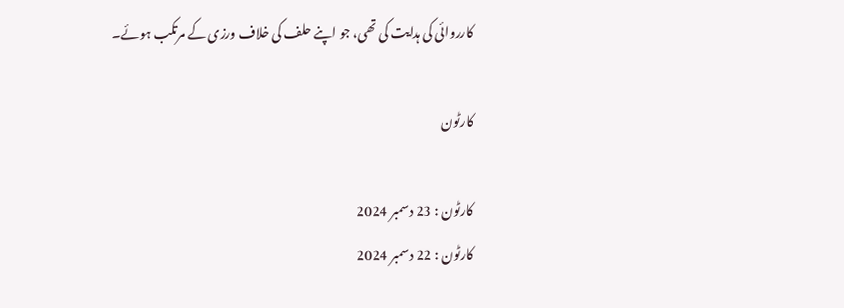کارروائی کی ہدایت کی تھی، جو اپنے حلف کی خلاف ورزی کے مرتکب ہوئے۔

کارٹون

کارٹون : 23 دسمبر 2024
کارٹون : 22 دسمبر 2024